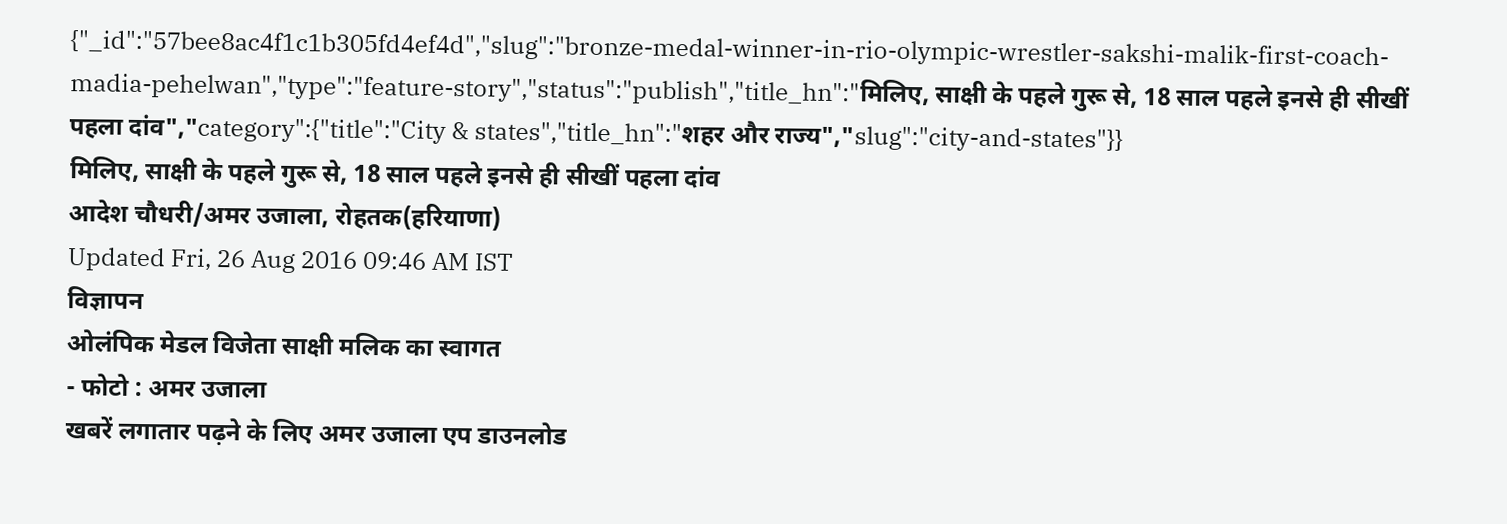{"_id":"57bee8ac4f1c1b305fd4ef4d","slug":"bronze-medal-winner-in-rio-olympic-wrestler-sakshi-malik-first-coach-madia-pehelwan","type":"feature-story","status":"publish","title_hn":"मिलिए, साक्षी के पहले गुरू से, 18 साल पहले इनसे ही सीखीं पहला दांव","category":{"title":"City & states","title_hn":"शहर और राज्य","slug":"city-and-states"}}
मिलिए, साक्षी के पहले गुरू से, 18 साल पहले इनसे ही सीखीं पहला दांव
आदेश चौधरी/अमर उजाला, रोहतक(हरियाणा)
Updated Fri, 26 Aug 2016 09:46 AM IST
विज्ञापन
ओलंपिक मेडल विजेता साक्षी मलिक का स्वागत
- फोटो : अमर उजाला
खबरें लगातार पढ़ने के लिए अमर उजाला एप डाउनलोड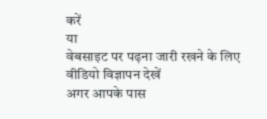करें
या
वेबसाइट पर पढ़ना जारी रखने के लिए वीडियो विज्ञापन देखें
अगर आपके पास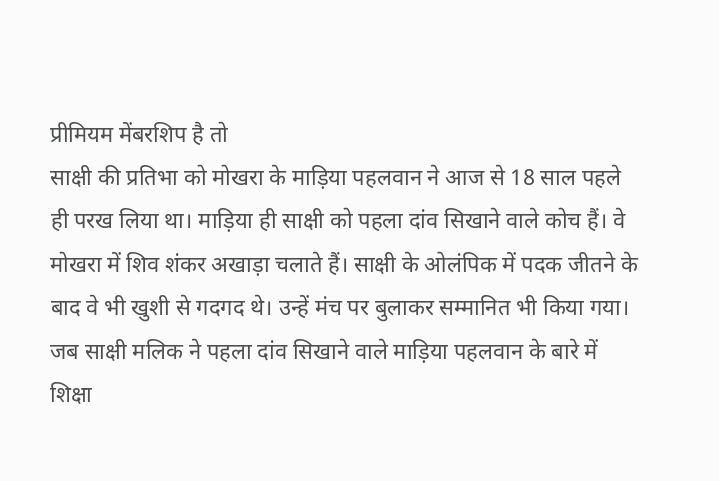प्रीमियम मेंबरशिप है तो
साक्षी की प्रतिभा को मोखरा के माड़िया पहलवान ने आज से 18 साल पहले ही परख लिया था। माड़िया ही साक्षी को पहला दांव सिखाने वाले कोच हैं। वे मोखरा में शिव शंकर अखाड़ा चलाते हैं। साक्षी के ओलंपिक में पदक जीतने के बाद वे भी खुशी से गदगद थे। उन्हें मंच पर बुलाकर सम्मानित भी किया गया।
जब साक्षी मलिक ने पहला दांव सिखाने वाले माड़िया पहलवान के बारे में शिक्षा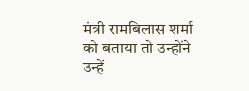मंत्री रामबिलास शर्मा को बताया तो उन्होंने उन्हें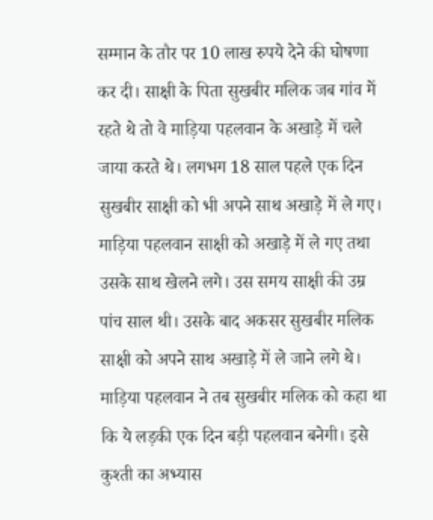सम्मान के तौर पर 10 लाख रुपये देने की घोषणा कर दी। साक्षी के पिता सुखबीर मलिक जब गांव में रहते थे तो वे माड़िया पहलवान के अखाड़े में चले जाया करते थे। लगभग 18 साल पहले एक दिन सुखबीर साक्षी को भी अपने साथ अखाड़े में ले गए।
माड़िया पहलवान साक्षी को अखाड़े में ले गए तथा उसके साथ खेलने लगे। उस समय साक्षी की उम्र पांच साल थी। उसके बाद अकसर सुखबीर मलिक साक्षी को अपने साथ अखाड़े में ले जाने लगे थे। माड़िया पहलवान ने तब सुखबीर मलिक को कहा था कि ये लड़की एक दिन बड़ी पहलवान बनेगी। इसे कुश्ती का अभ्यास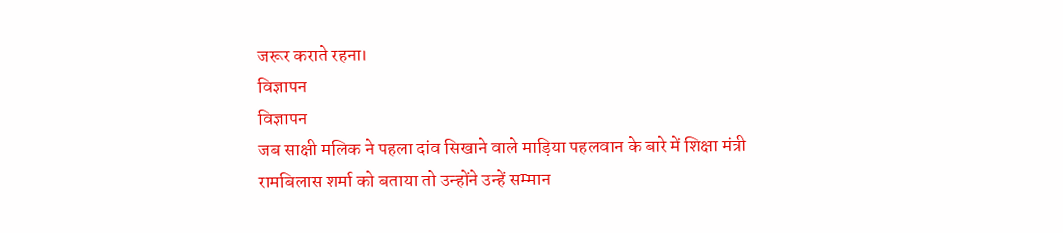जरूर कराते रहना।
विज्ञापन
विज्ञापन
जब साक्षी मलिक ने पहला दांव सिखाने वाले माड़िया पहलवान के बारे में शिक्षा मंत्री रामबिलास शर्मा को बताया तो उन्होंने उन्हें सम्मान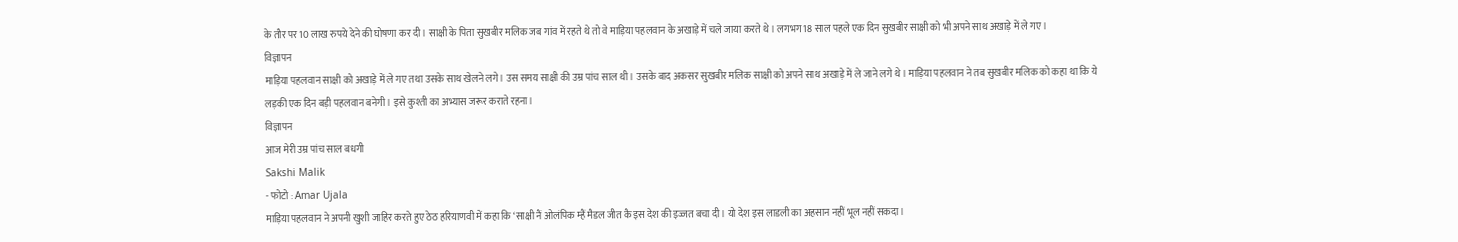के तौर पर 10 लाख रुपये देने की घोषणा कर दी। साक्षी के पिता सुखबीर मलिक जब गांव में रहते थे तो वे माड़िया पहलवान के अखाड़े में चले जाया करते थे। लगभग 18 साल पहले एक दिन सुखबीर साक्षी को भी अपने साथ अखाड़े में ले गए।
विज्ञापन
माड़िया पहलवान साक्षी को अखाड़े में ले गए तथा उसके साथ खेलने लगे। उस समय साक्षी की उम्र पांच साल थी। उसके बाद अकसर सुखबीर मलिक साक्षी को अपने साथ अखाड़े में ले जाने लगे थे। माड़िया पहलवान ने तब सुखबीर मलिक को कहा था कि ये लड़की एक दिन बड़ी पहलवान बनेगी। इसे कुश्ती का अभ्यास जरूर कराते रहना।
विज्ञापन
आज मेरी उम्र पांच साल बधगी
Sakshi Malik
- फोटो : Amar Ujala
माड़िया पहलवान ने अपनी खुशी जाहिर करते हुए ठेठ हरियाणवी में कहा कि ‘साक्षी नैं ओलंपिक म्हैं मैडल जीत कै इस देश की इज्जत बचा दी। यो देश इस लाडली का अहसान नहीं भूल नहीं सकदा।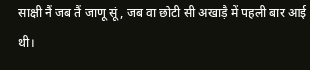साक्षी नैं जब तैं जाणू सूं, जब वा छोटी सी अखाड़ै में पहली बार आई थी।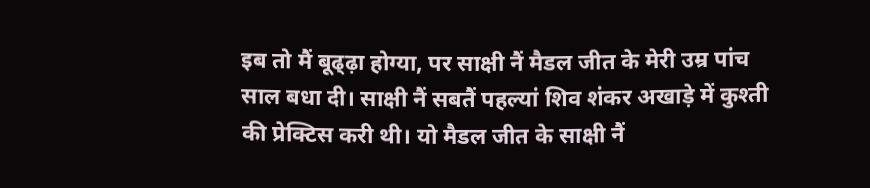इब तो मैं बूढ्ढ़ा होग्या, पर साक्षी नैं मैडल जीत के मेरी उम्र पांच साल बधा दी। साक्षी नैं सबतैं पहल्यां शिव शंकर अखाड़े में कुश्ती की प्रेक्टिस करी थी। यो मैडल जीत के साक्षी नैं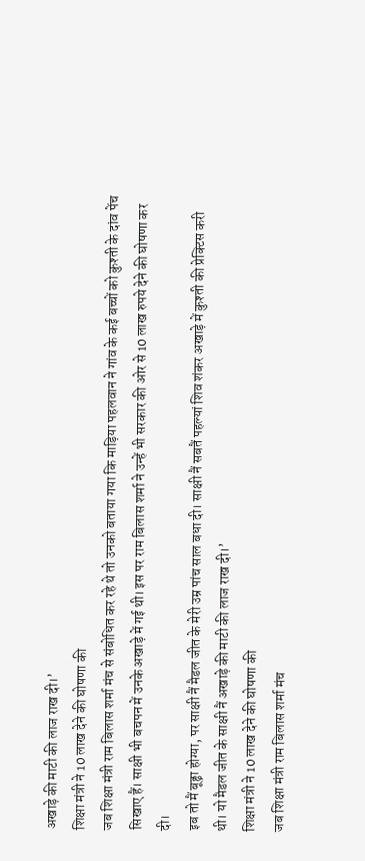अखाड़े की माटी की लाज राख दी।’
शिक्षा मंत्री ने 10 लाख देने की घोषणा की
जब शिक्षा मंत्री राम बिलास शर्मा मंच से संबोधित कर रहे थे तो उनको बताया गया कि माड़िया पहलवान ने गांव के कई बच्चों को कुश्ती के दांव पेंच सिखाए हैं। साक्षी भी बचपन में उनके अखाड़े में गई थी। इस पर राम बिलास शर्मा ने उन्हें भी सरकार की ओर से 10 लाख रुपये देने की घोषणा कर दी।
इब तो मैं बूढ्ढ़ा होग्या, पर साक्षी नैं मैडल जीत के मेरी उम्र पांच साल बधा दी। साक्षी नैं सबतैं पहल्यां शिव शंकर अखाड़े में कुश्ती की प्रेक्टिस करी थी। यो मैडल जीत के साक्षी नैं अखाड़े की माटी की लाज राख दी।’
शिक्षा मंत्री ने 10 लाख देने की घोषणा की
जब शिक्षा मंत्री राम बिलास शर्मा मंच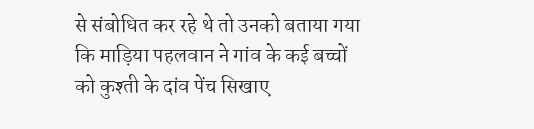से संबोधित कर रहे थे तो उनको बताया गया कि माड़िया पहलवान ने गांव के कई बच्चों को कुश्ती के दांव पेंच सिखाए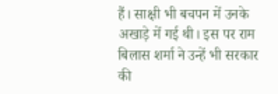हैं। साक्षी भी बचपन में उनके अखाड़े में गई थी। इस पर राम बिलास शर्मा ने उन्हें भी सरकार की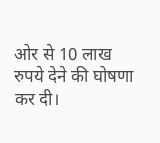ओर से 10 लाख रुपये देने की घोषणा कर दी।